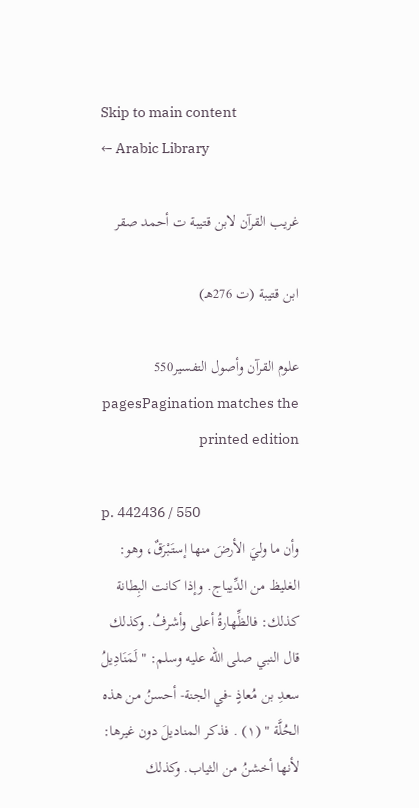Skip to main content
← Arabic Library

غريب القرآن لابن قتيبة ت أحمد صقر

ابن قتيبة (ت 276هـ)

علوم القرآن وأصول التفسير550 pagesPagination matches the printed edition

p. 442436 / 550
وأن ما وليَ الأرضَ منها إستَبْرَقٌ، وهو: الغليظ من الدِّيباج. وإذا كانت البِطانة كذلك: فالظِّهارةُ أعلى وأشرفُ. وكذلك قال النبي صلى الله عليه وسلم: " لَمَنَادِيلُ سعدِ بن مُعاذٍ -في الجنة- أحسنُ من هذه الحُلَّة " (١) . فذكر المناديلَ دون غيرها: لأنها أخشنُ من الثياب. وكذلك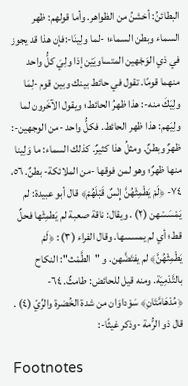البطائنُ: أخشنُ من الظواهر. وأما قولهم: ظهر السماء وبطن السماء؛ -لما ولِينَا-:فإن هذا قد يجوز في ذي الوَجْهين المتساويَيْن إذا ولِيَ كلُّ واحد منهما قومًا. تقول في حائط بينك وبين قوم -لِمَا ولِيَكَ منه-: هذا ظهرُ الحائط؛ ويقول الآخَرون لما ولِيَهم: هذا ظهر الحائط. فكلُّ واحد -من الوجهين-: ظهرٌ وبطنٌ. ومثلُ هذا كثيرٌ. كذلك السماء: ما وَلِينا منها ظهرٌ؛ وهو لمن فوقها -من الملائكة- بطنٌ. ٥٦، ٧٤- ﴿لَمْ يَطْمِثْهُنَّ إِنْسٌ قَبْلَهُمْ﴾ قال أبو عبيدة: لم يَمْسَسْهن (٢) . ويقال: ناقة صعبة لم يَطمِثْها فحلٌ قط؛ أي لم يمسسها. وقال الفراء (٣) : ﴿لَمْ يَطْمِثْهُنَّ﴾ لم يفتَضَّهن. و "الطَّمْث": النكاح بالتَّدْمِيَة. ومنه قيل للحائض: طامثٌ. ٦٤- ﴿مُدْهَامَّتَانِ﴾ سَوْداوَان من شدة الخُضرة والرِّيّ (٤) . قال ذو الرُّمة -وذكر غيثًا-:

Footnotes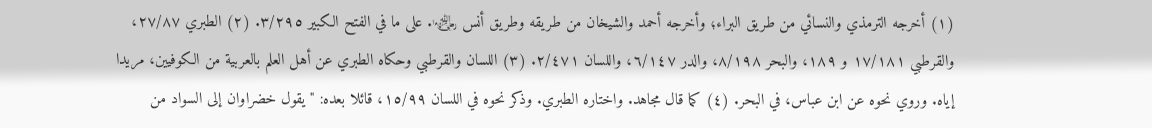(١) أخرجه الترمذي والنسائي من طريق البراء؛ وأخرجه أحمد والشيخان من طريقه وطريق أنس ﵄. على ما في الفتح الكبير ٣/٢٩٥. (٢) الطبري ٢٧/٨٧، والقرطبي ١٧/١٨١ و ١٨٩، والبحر ٨/١٩٨، والدر ٦/١٤٧، واللسان ٢/٤٧١. (٣) اللسان والقرطبي وحكاه الطبري عن أهل العلم بالعربية من الكوفيين، مريدا إياه. وروي نحوه عن ابن عباس، في البحر. (٤) كما قال مجاهد. واختاره الطبري. وذكر نحوه في اللسان ١٥/٩٩، قائلا بعده: "يقول خضراوان إلى السواد من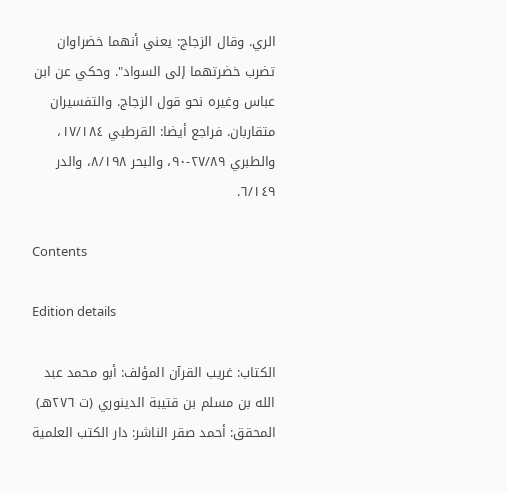الري. وقال الزجاج: يعني أنهما خضراوان تضرب خضرتهما إلى السواد". وحكي عن ابن عباس وغيره نحو قول الزجاج. والتفسيران متقاربان. فراجع أيضا: القرطبي ١٧/١٨٤، والطبري ٢٧/٨٩-٩٠، والبحر ٨/١٩٨، والدر ٦/١٤٩.

Contents

Edition details

الكتاب: غريب القرآن المؤلف: أبو محمد عبد الله بن مسلم بن قتيبة الدينوري (ت ٢٧٦هـ) المحقق: أحمد صقر الناشر: دار الكتب العلمية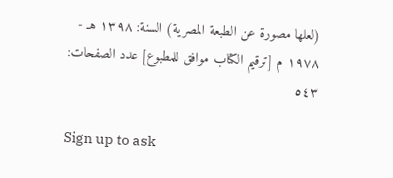(لعلها مصورة عن الطبعة المصرية) السنة: ١٣٩٨ هـ - ١٩٧٨ م [ترقيم الكتاب موافق للمطبوع] عدد الصفحات: ٥٤٣

Sign up to ask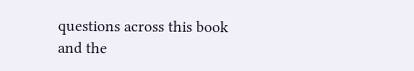questions across this book and the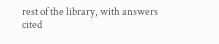rest of the library, with answers cited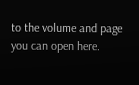to the volume and page you can open here.